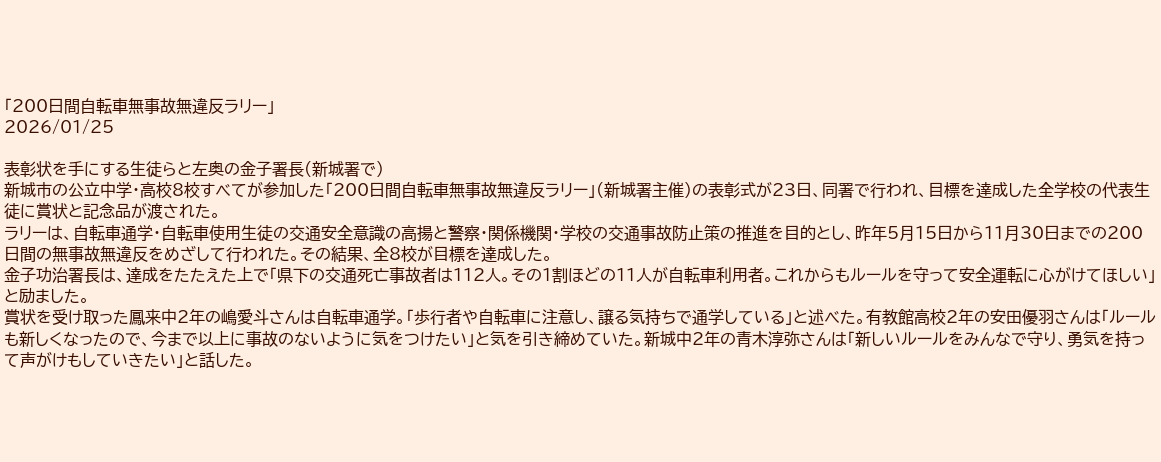「200日間自転車無事故無違反ラリー」
2026/01/25

表彰状を手にする生徒らと左奥の金子署長(新城署で)
新城市の公立中学・高校8校すべてが参加した「200日間自転車無事故無違反ラリー」(新城署主催)の表彰式が23日、同署で行われ、目標を達成した全学校の代表生徒に賞状と記念品が渡された。
ラリーは、自転車通学・自転車使用生徒の交通安全意識の高揚と警察・関係機関・学校の交通事故防止策の推進を目的とし、昨年5月15日から11月30日までの200日間の無事故無違反をめざして行われた。その結果、全8校が目標を達成した。
金子功治署長は、達成をたたえた上で「県下の交通死亡事故者は112人。その1割ほどの11人が自転車利用者。これからもルールを守って安全運転に心がけてほしい」と励ました。
賞状を受け取った鳳来中2年の嶋愛斗さんは自転車通学。「歩行者や自転車に注意し、譲る気持ちで通学している」と述べた。有教館高校2年の安田優羽さんは「ルールも新しくなったので、今まで以上に事故のないように気をつけたい」と気を引き締めていた。新城中2年の青木淳弥さんは「新しいルールをみんなで守り、勇気を持って声がけもしていきたい」と話した。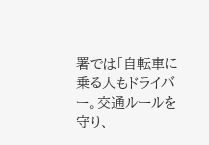署では「自転車に乗る人もドライバー。交通ルールを守り、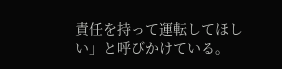責任を持って運転してほしい」と呼びかけている。